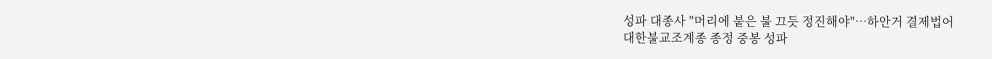성파 대종사 "머리에 붙은 불 끄듯 정진해야"…하안거 결제법어
대한불교조계종 종정 중봉 성파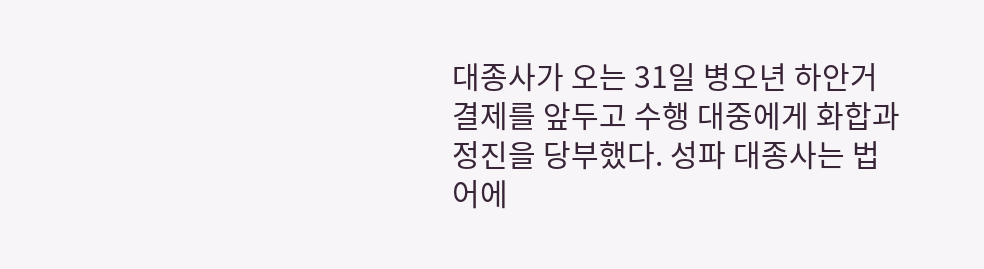대종사가 오는 31일 병오년 하안거 결제를 앞두고 수행 대중에게 화합과 정진을 당부했다. 성파 대종사는 법어에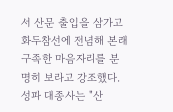서 산문 출입을 삼가고 화두참선에 전념해 본래 구족한 마음자리를 분명히 보라고 강조했다.성파 대종사는 "산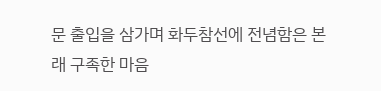문 출입을 삼가며 화두참선에 전념함은 본래 구족한 마음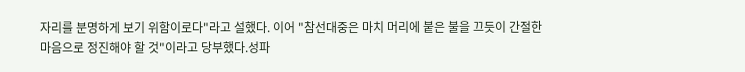자리를 분명하게 보기 위함이로다"라고 설했다. 이어 "참선대중은 마치 머리에 붙은 불을 끄듯이 간절한 마음으로 정진해야 할 것"이라고 당부했다.성파